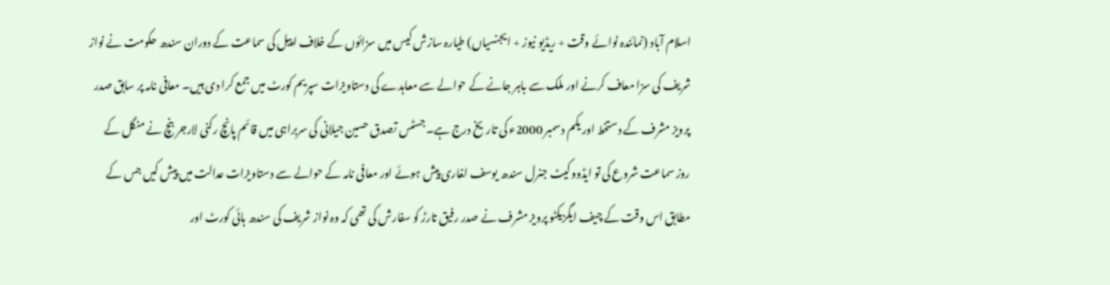اسلام آباد (نمائندہ نوائے وقت + ریڈیو نیوز + ایجنسیاں) طیارہ سازش کیس میں سزائوں کے خلاف اپیل کی سماعت کے دوران سندھ حکومت نے نواز شریف کی سزا معاف کرنے اور ملک سے باہر جانے کے حوالے سے معاہدے کی دستاویزات سپریم کورٹ میں جمع کرا دی ہیں۔ معافی نامہ پر سابق صدر پرویز مشرف کے دستخط اور یکم دسمبر 2000ء کی تاریخ درج ہے۔ جسٹس تصدق حسین جیلانی کی سربراہی میں قائم پانچ رکنی لارجر بنچ نے منگل کے روز سماعت شروع کی تو ایڈووکیٹ جنرل سندھ یوسف لغاری پیش ہوئے اور معافی نامہ کے حوالے سے دستاویزات عدالت میں پیش کیں جس کے مطابق اس وقت کے چیف ایگزیکٹو پرویز مشرف نے صدر رفیق تارڑ کو سفارش کی تھی کہ وہ نواز شریف کی سندھ ہائی کورٹ اور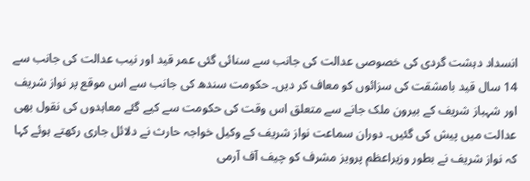انسداد دہشت گردی کی خصوصی عدالت کی جانب سے سنائی گئی عمر قید اور نیب عدالت کی جانب سے 14 سال قید بامشقت کی سزائوں کو معاف کر دیں۔ حکومت سندھ کی جانب سے اس موقع پر نواز شریف اور شہباز شریف کے بیرون ملک جانے سے متعلق اس وقت کی حکومت سے کیے گئے معاہدوں کی نقول بھی عدالت میں پیش کی گئیں۔ دوران سماعت نواز شریف کے وکیل خواجہ حارث نے دلائل جاری رکھتے ہوئے کہا کہ نواز شریف نے بطور وزیراعظم پرویز مشرف کو چیف آف آرمی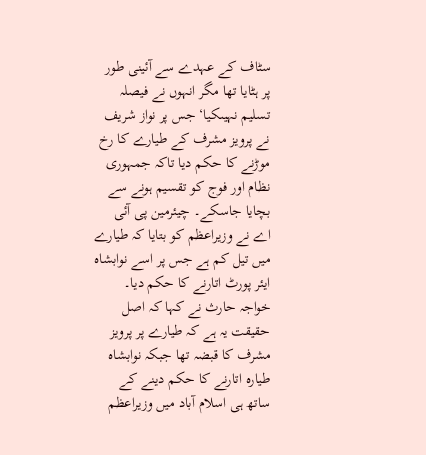سٹاف کے عہدے سے آئینی طور پر ہٹایا تھا مگر انہوں نے فیصلہ تسلیم نہیںکیا‘ جس پر نواز شریف نے پرویز مشرف کے طیارے کا رخ موڑنے کا حکم دیا تاکہ جمہوری نظام اور فوج کو تقسیم ہونے سے بچایا جاسکے۔ چیئرمین پی آئی اے نے وزیراعظم کو بتایا کہ طیارے میں تیل کم ہے جس پر اسے نوابشاہ ایئر پورٹ اتارنے کا حکم دیا۔ خواجہ حارث نے کہا کہ اصل حقیقت یہ ہے کہ طیارے پر پرویز مشرف کا قبضہ تھا جبکہ نوابشاہ طیارہ اتارنے کا حکم دینے کے ساتھ ہی اسلام آباد میں وزیراعظم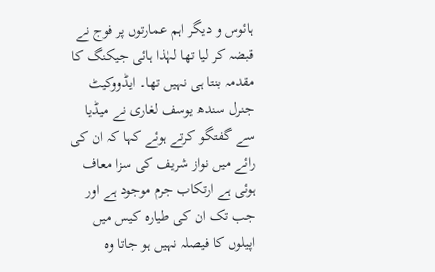ہائوس و دیگر اہم عمارتوں پر فوج نے قبضہ کر لیا تھا لہٰذا ہائی جیکنگ کا مقدمہ بنتا ہی نہیں تھا۔ ایڈووکیٹ جنرل سندھ یوسف لغاری نے میڈیا سے گفتگو کرتے ہوئے کہا کہ ان کی رائے میں نواز شریف کی سزا معاف ہوئی ہے ارتکاب جرم موجود ہے اور جب تک ان کی طیارہ کیس میں اپیلوں کا فیصلہ نہیں ہو جاتا وہ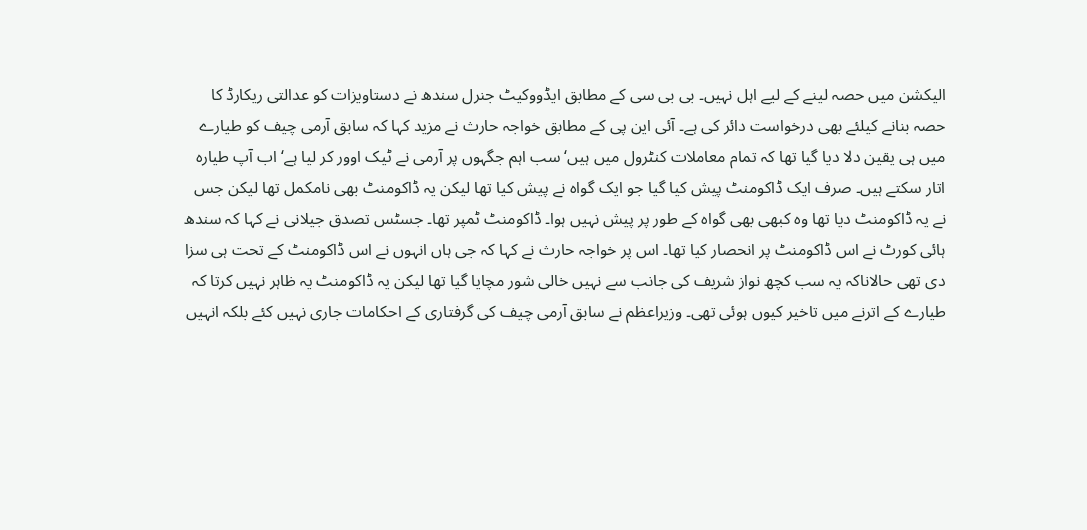الیکشن میں حصہ لینے کے لیے اہل نہیں۔ بی بی سی کے مطابق ایڈووکیٹ جنرل سندھ نے دستاویزات کو عدالتی ریکارڈ کا حصہ بنانے کیلئے بھی درخواست دائر کی ہے۔ آئی این پی کے مطابق خواجہ حارث نے مزید کہا کہ سابق آرمی چیف کو طیارے میں ہی یقین دلا دیا گیا تھا کہ تمام معاملات کنٹرول میں ہیں‘ سب اہم جگہوں پر آرمی نے ٹیک اوور کر لیا ہے‘ اب آپ طیارہ اتار سکتے ہیں۔ صرف ایک ڈاکومنٹ پیش کیا گیا جو ایک گواہ نے پیش کیا تھا لیکن یہ ڈاکومنٹ بھی نامکمل تھا لیکن جس نے یہ ڈاکومنٹ دیا تھا وہ کبھی بھی گواہ کے طور پر پیش نہیں ہوا۔ ڈاکومنٹ ٹمپر تھا۔ جسٹس تصدق جیلانی نے کہا کہ سندھ ہائی کورٹ نے اس ڈاکومنٹ پر انحصار کیا تھا۔ اس پر خواجہ حارث نے کہا کہ جی ہاں انہوں نے اس ڈاکومنٹ کے تحت ہی سزا دی تھی حالاناکہ یہ سب کچھ نواز شریف کی جانب سے نہیں خالی شور مچایا گیا تھا لیکن یہ ڈاکومنٹ یہ ظاہر نہیں کرتا کہ طیارے کے اترنے میں تاخیر کیوں ہوئی تھی۔ وزیراعظم نے سابق آرمی چیف کی گرفتاری کے احکامات جاری نہیں کئے بلکہ انہیں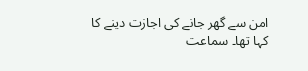امن سے گھر جانے کی اجازت دینے کا کہا تھا۔ سماعت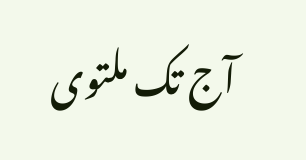آج تک ملتوی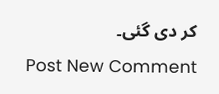کر دی گئی۔
Post New Comment